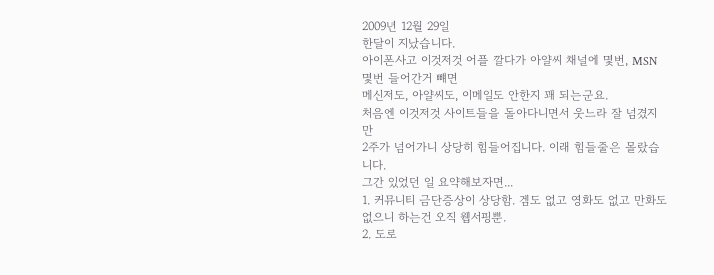2009년 12월 29일
한달이 지났습니다.
아이폰사고 이것저것 어플 깔다가 아얄씨 채널에 몇번, MSN 몇번 들어간거 뺴면
메신저도, 아얄씨도, 이메일도 안한지 꽤 되는군요.
처음엔 이것저것 사이트들을 돌아다니면서 웃느라 잘 넘겼지만
2주가 넘어가니 상당히 힘들어집니다. 이래 힘들줄은 몰랐습니다.
그간 있었던 일 요약해보자면...
1. 커뮤니티 금단증상이 상당함. 겜도 없고 영화도 없고 만화도 없으니 하는건 오직 웹서핑뿐.
2. 도로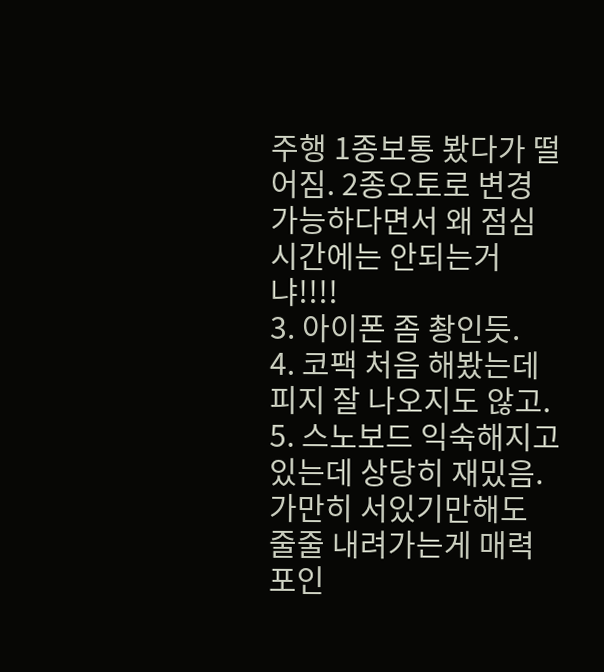주행 1종보통 봤다가 떨어짐. 2종오토로 변경 가능하다면서 왜 점심시간에는 안되는거냐!!!!
3. 아이폰 좀 촹인듯.
4. 코팩 처음 해봤는데 피지 잘 나오지도 않고.
5. 스노보드 익숙해지고있는데 상당히 재밌음. 가만히 서있기만해도 줄줄 내려가는게 매력 포인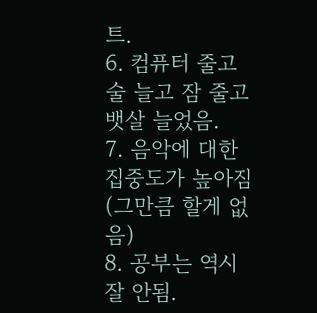트.
6. 컴퓨터 줄고 술 늘고 잠 줄고 뱃살 늘었음.
7. 음악에 대한 집중도가 높아짐 (그만큼 할게 없음)
8. 공부는 역시 잘 안됨.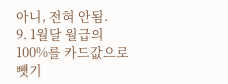아니, 전혀 안됨.
9. 1월달 월급의 100%를 카드값으로 뻇기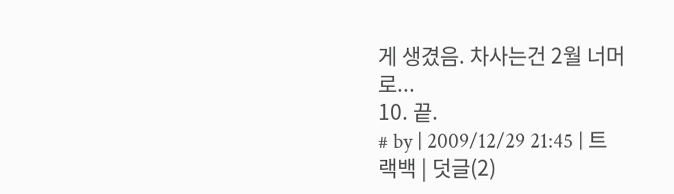게 생겼음. 차사는건 2월 너머로...
10. 끝.
# by | 2009/12/29 21:45 | 트랙백 | 덧글(2)